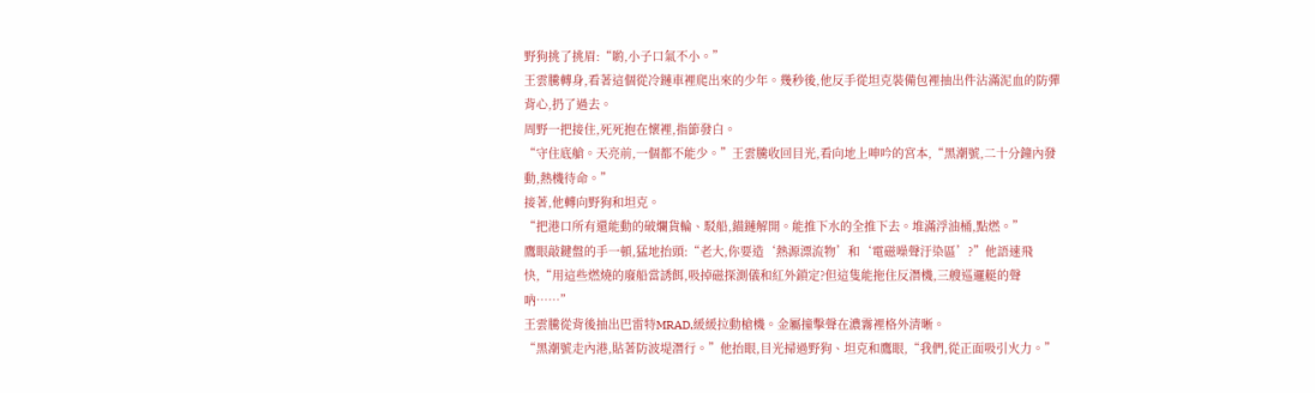野狗挑了挑眉:“喲,小子口氣不小。”
王雲騰轉身,看著這個從冷鏈車裡爬出來的少年。幾秒後,他反手從坦克裝備包裡抽出件沾滿泥血的防彈背心,扔了過去。
周野一把接住,死死抱在懷裡,指節發白。
“守住底艙。天亮前,一個都不能少。”王雲騰收回目光,看向地上呻吟的宮本,“黑潮號,二十分鐘內發動,熱機待命。”
接著,他轉向野狗和坦克。
“把港口所有還能動的破爛貨輪、駁船,錨鏈解開。能推下水的全推下去。堆滿浮油桶,點燃。”
鷹眼敲鍵盤的手一頓,猛地抬頭:“老大,你要造‘熱源漂流物’和‘電磁噪聲汙染區’?”他語速飛快,“用這些燃燒的廢船當誘餌,吸掉磁探測儀和紅外鎖定?但這隻能拖住反潛機,三艘巡邏艇的聲吶……”
王雲騰從背後抽出巴雷特MRAD,緩緩拉動槍機。金屬撞擊聲在濃霧裡格外清晰。
“黑潮號走內港,貼著防波堤潛行。”他抬眼,目光掃過野狗、坦克和鷹眼,“我們,從正面吸引火力。”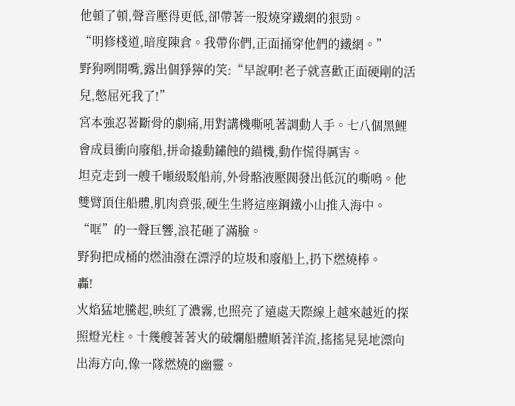他頓了頓,聲音壓得更低,卻帶著一股燒穿鐵網的狠勁。
“明修棧道,暗度陳倉。我帶你們,正面捅穿他們的鐵網。”
野狗咧開嘴,露出個猙獰的笑:“早說啊!老子就喜歡正面硬剛的活兒,憋屈死我了!”
宮本強忍著斷骨的劇痛,用對講機嘶吼著調動人手。七八個黑鯉會成員衝向廢船,拼命撬動鏽蝕的錨機,動作慌得厲害。
坦克走到一艘千噸級駁船前,外骨骼液壓閥發出低沉的嘶鳴。他雙臂頂住船體,肌肉賁張,硬生生將這座鋼鐵小山推入海中。“哐”的一聲巨響,浪花砸了滿臉。
野狗把成桶的燃油潑在漂浮的垃圾和廢船上,扔下燃燒棒。
轟!
火焰猛地騰起,映紅了濃霧,也照亮了遠處天際線上越來越近的探照燈光柱。十幾艘著著火的破爛船體順著洋流,搖搖晃晃地漂向出海方向,像一隊燃燒的幽靈。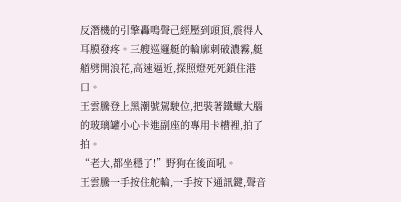反潛機的引擎轟鳴聲己經壓到頭頂,震得人耳膜發疼。三艘巡邏艇的輪廓刺破濃霧,艇艏劈開浪花,高速逼近,探照燈死死鎖住港口。
王雲騰登上黑潮號駕駛位,把裝著鐵蠍大腦的玻璃罐小心卡進副座的專用卡槽裡,拍了拍。
“老大,都坐穩了!”野狗在後面吼。
王雲騰一手按住舵輪,一手按下通訊鍵,聲音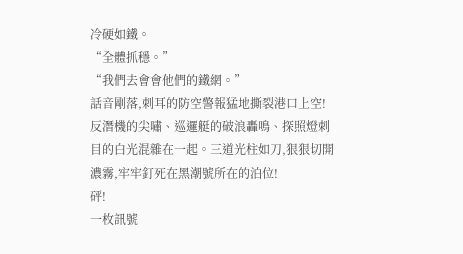冷硬如鐵。
“全體抓穩。”
“我們去會會他們的鐵網。”
話音剛落,刺耳的防空警報猛地撕裂港口上空!
反潛機的尖嘯、巡邏艇的破浪轟鳴、探照燈刺目的白光混雜在一起。三道光柱如刀,狠狠切開濃霧,牢牢釘死在黑潮號所在的泊位!
砰!
一枚訊號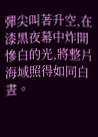彈尖叫著升空,在漆黑夜幕中炸開慘白的光,將整片海域照得如同白晝。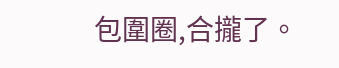包圍圈,合攏了。